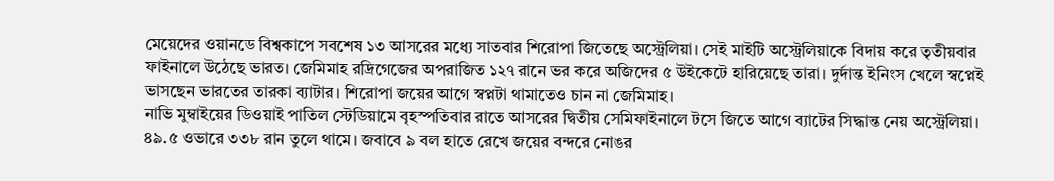মেয়েদের ওয়ানডে বিশ্বকাপে সবশেষ ১৩ আসরের মধ্যে সাতবার শিরোপা জিতেছে অস্ট্রেলিয়া। সেই মাইটি অস্ট্রেলিয়াকে বিদায় করে তৃতীয়বার ফাইনালে উঠেছে ভারত। জেমিমাহ রদ্রিগেজের অপরাজিত ১২৭ রানে ভর করে অজিদের ৫ উইকেটে হারিয়েছে তারা। দুর্দান্ত ইনিংস খেলে স্বপ্নেই ভাসছেন ভারতের তারকা ব্যাটার। শিরোপা জয়ের আগে স্বপ্নটা থামাতেও চান না জেমিমাহ।
নাভি মুম্বাইয়ের ডিওয়াই পাতিল স্টেডিয়ামে বৃহস্পতিবার রাতে আসরের দ্বিতীয় সেমিফাইনালে টসে জিতে আগে ব্যাটের সিদ্ধান্ত নেয় অস্ট্রেলিয়া। ৪৯.৫ ওভারে ৩৩৮ রান তুলে থামে। জবাবে ৯ বল হাতে রেখে জয়ের বন্দরে নোঙর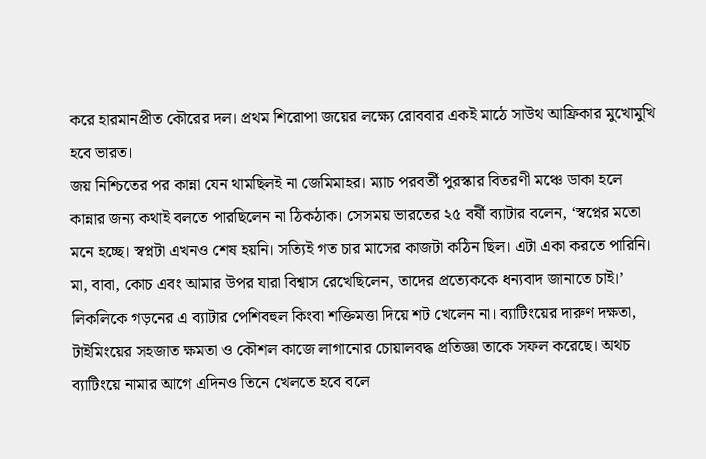করে হারমানপ্রীত কৌরের দল। প্রথম শিরোপা জয়ের লক্ষ্যে রোববার একই মাঠে সাউথ আফ্রিকার মুখোমুখি হবে ভারত।
জয় নিশ্চিতের পর কান্না যেন থামছিলই না জেমিমাহর। ম্যাচ পরবর্তী পুরস্কার বিতরণী মঞ্চে ডাকা হলে কান্নার জন্য কথাই বলতে পারছিলেন না ঠিকঠাক। সেসময় ভারতের ২৫ বর্ষী ব্যাটার বলেন, ‘স্বপ্নের মতো মনে হচ্ছে। স্বপ্নটা এখনও শেষ হয়নি। সত্যিই গত চার মাসের কাজটা কঠিন ছিল। এটা একা করতে পারিনি। মা, বাবা, কোচ এবং আমার উপর যারা বিশ্বাস রেখেছিলেন, তাদের প্রত্যেককে ধন্যবাদ জানাতে চাই।’
লিকলিকে গড়নের এ ব্যাটার পেশিবহুল কিংবা শক্তিমত্তা দিয়ে শট খেলেন না। ব্যাটিংয়ের দারুণ দক্ষতা, টাইমিংয়ের সহজাত ক্ষমতা ও কৌশল কাজে লাগানোর চোয়ালবদ্ধ প্রতিজ্ঞা তাকে সফল করেছে। অথচ ব্যাটিংয়ে নামার আগে এদিনও তিনে খেলতে হবে বলে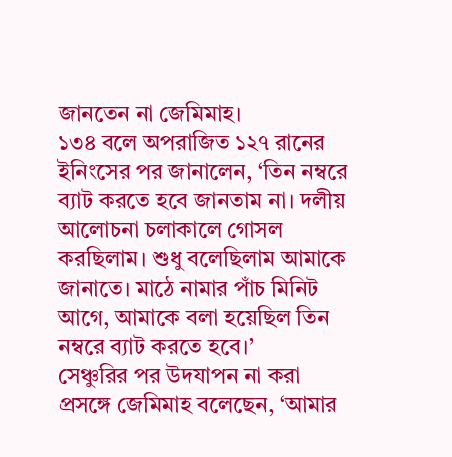জানতেন না জেমিমাহ।
১৩৪ বলে অপরাজিত ১২৭ রানের ইনিংসের পর জানালেন, ‘তিন নম্বরে ব্যাট করতে হবে জানতাম না। দলীয় আলোচনা চলাকালে গোসল করছিলাম। শুধু বলেছিলাম আমাকে জানাতে। মাঠে নামার পাঁচ মিনিট আগে, আমাকে বলা হয়েছিল তিন নম্বরে ব্যাট করতে হবে।’
সেঞ্চুরির পর উদযাপন না করা প্রসঙ্গে জেমিমাহ বলেছেন, ‘আমার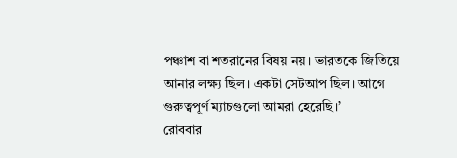পঞ্চাশ বা শতরানের বিষয় নয়। ভারতকে জিতিয়ে আনার লক্ষ্য ছিল। একটা সেটআপ ছিল। আগে গুরুত্বপূর্ণ ম্যাচগুলো আমরা হেরেছি।’
রোববার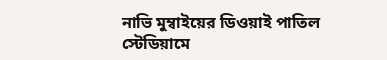নাভি মুম্বাইয়ের ডিওয়াই পাতিল স্টেডিয়ামে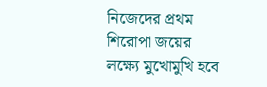নিজেদের প্রথম শিরোপা জয়ের লক্ষ্যে মুখোমুখি হবে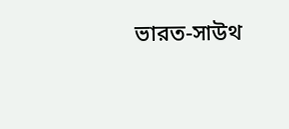ভারত-সাউথ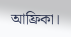আফ্রিকা।